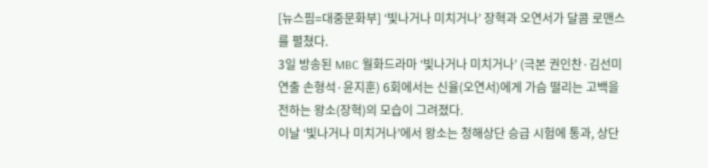[뉴스핌=대중문화부] ‘빛나거나 미치거나’ 장혁과 오연서가 달콤 로맨스를 펼쳤다.
3일 방송된 MBC 월화드라마 ‘빛나거나 미치거나’ (극본 권인찬·김선미 연출 손형석·윤지훈) 6회에서는 신율(오연서)에게 가슴 떨리는 고백을 전하는 왕소(장혁)의 모습이 그려졌다.
이날 ‘빛나거나 미치거나’에서 왕소는 청해상단 승급 시험에 통과, 상단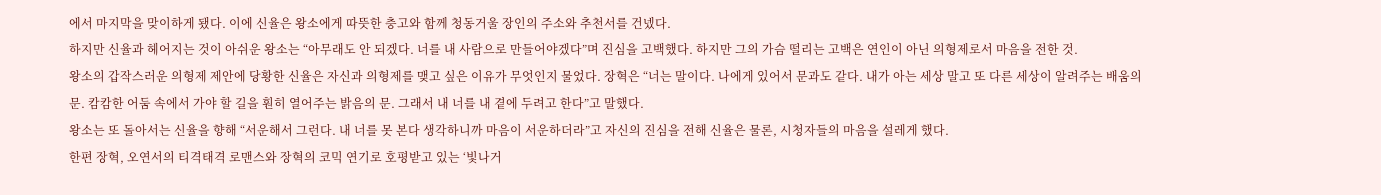에서 마지막을 맞이하게 됐다. 이에 신율은 왕소에게 따뜻한 충고와 함께 청동거울 장인의 주소와 추천서를 건넸다.
하지만 신율과 헤어지는 것이 아쉬운 왕소는 “아무래도 안 되겠다. 너를 내 사람으로 만들어야겠다”며 진심을 고백했다. 하지만 그의 가슴 떨리는 고백은 연인이 아닌 의형제로서 마음을 전한 것.
왕소의 갑작스러운 의형제 제안에 당황한 신율은 자신과 의형제를 맺고 싶은 이유가 무엇인지 물었다. 장혁은 “너는 말이다. 나에게 있어서 문과도 같다. 내가 아는 세상 말고 또 다른 세상이 알려주는 배움의 문. 캄캄한 어둠 속에서 가야 할 길을 훤히 열어주는 밝음의 문. 그래서 내 너를 내 곁에 두려고 한다”고 말했다.
왕소는 또 돌아서는 신율을 향해 “서운해서 그런다. 내 너를 못 본다 생각하니까 마음이 서운하더라”고 자신의 진심을 전해 신율은 물론, 시청자들의 마음을 설레게 했다.
한편 장혁, 오연서의 티격태격 로맨스와 장혁의 코믹 연기로 호평받고 있는 ‘빛나거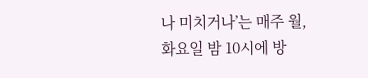나 미치거나’는 매주 월, 화요일 밤 10시에 방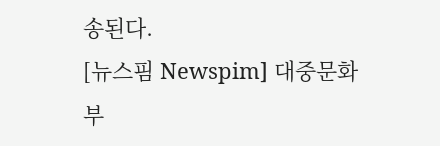송된다.
[뉴스핌 Newspim] 대중문화부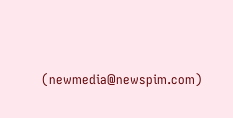(newmedia@newspim.com)